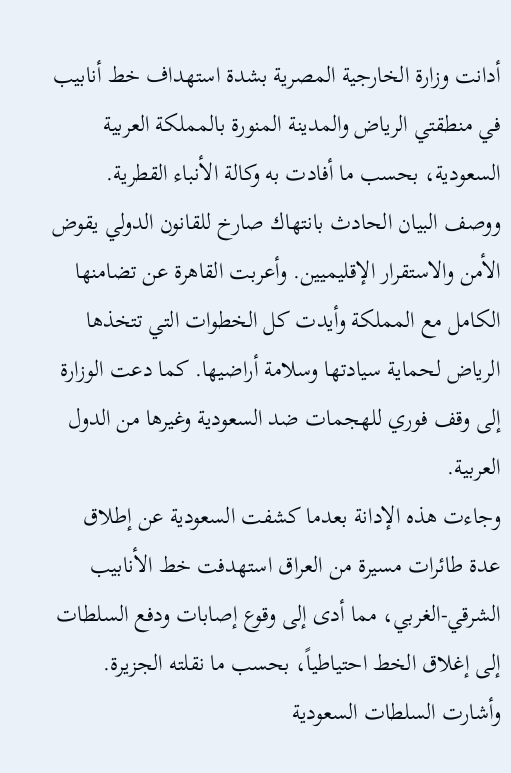أدانت وزارة الخارجية المصرية بشدة استهداف خط أنابيب في منطقتي الرياض والمدينة المنورة بالمملكة العربية السعودية، بحسب ما أفادت به وكالة الأنباء القطرية. ووصف البيان الحادث بانتهاك صارخ للقانون الدولي يقوض الأمن والاستقرار الإقليميين. وأعربت القاهرة عن تضامنها الكامل مع المملكة وأيدت كل الخطوات التي تتخذها الرياض لحماية سيادتها وسلامة أراضيها. كما دعت الوزارة إلى وقف فوري للهجمات ضد السعودية وغيرها من الدول العربية.
وجاءت هذه الإدانة بعدما كشفت السعودية عن إطلاق عدة طائرات مسيرة من العراق استهدفت خط الأنابيب الشرقي-الغربي، مما أدى إلى وقوع إصابات ودفع السلطات إلى إغلاق الخط احتياطياً، بحسب ما نقلته الجزيرة. وأشارت السلطات السعودية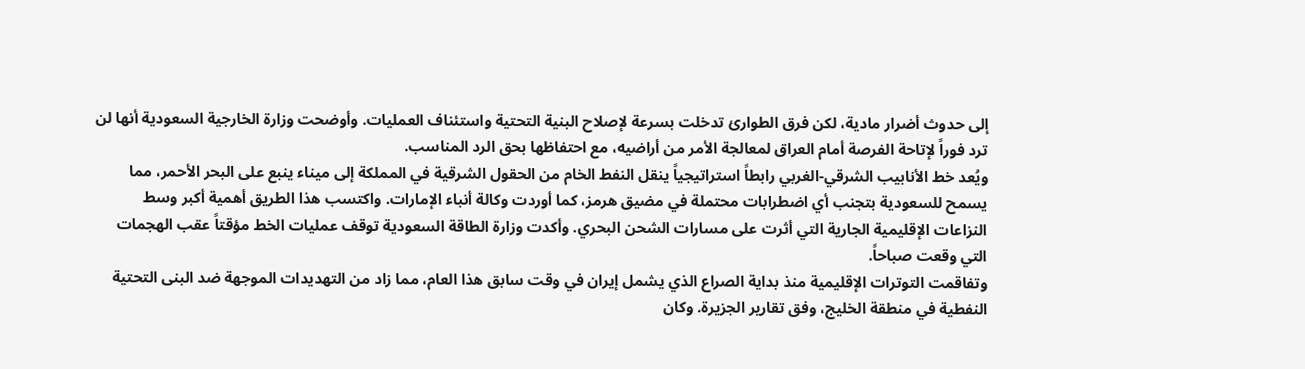إلى حدوث أضرار مادية، لكن فرق الطوارئ تدخلت بسرعة لإصلاح البنية التحتية واستئناف العمليات. وأوضحت وزارة الخارجية السعودية أنها لن ترد فوراً لإتاحة الفرصة أمام العراق لمعالجة الأمر من أراضيه، مع احتفاظها بحق الرد المناسب.
ويُعد خط الأنابيب الشرقي-الغربي رابطاً استراتيجياً ينقل النفط الخام من الحقول الشرقية في المملكة إلى ميناء ينبع على البحر الأحمر، مما يسمح للسعودية بتجنب أي اضطرابات محتملة في مضيق هرمز، كما أوردت وكالة أنباء الإمارات. واكتسب هذا الطريق أهمية أكبر وسط النزاعات الإقليمية الجارية التي أثرت على مسارات الشحن البحري. وأكدت وزارة الطاقة السعودية توقف عمليات الخط مؤقتاً عقب الهجمات التي وقعت صباحاً.
وتفاقمت التوترات الإقليمية منذ بداية الصراع الذي يشمل إيران في وقت سابق هذا العام، مما زاد من التهديدات الموجهة ضد البنى التحتية النفطية في منطقة الخليج، وفق تقارير الجزيرة. وكان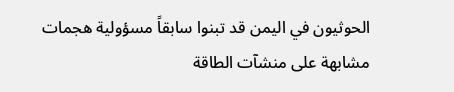الحوثيون في اليمن قد تبنوا سابقاً مسؤولية هجمات مشابهة على منشآت الطاقة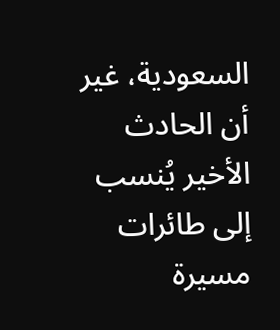السعودية، غير أن الحادث الأخير يُنسب إلى طائرات مسيرة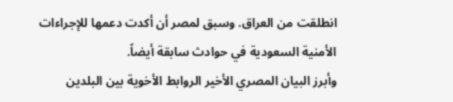انطلقت من العراق. وسبق لمصر أن أكدت دعمها للإجراءات الأمنية السعودية في حوادث سابقة أيضاً.
وأبرز البيان المصري الأخير الروابط الأخوية بين البلدين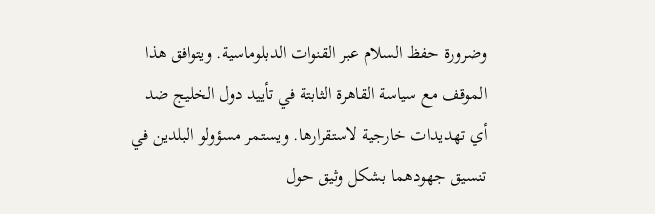وضرورة حفظ السلام عبر القنوات الدبلوماسية. ويتوافق هذا الموقف مع سياسة القاهرة الثابتة في تأييد دول الخليج ضد أي تهديدات خارجية لاستقرارها. ويستمر مسؤولو البلدين في تنسيق جهودهما بشكل وثيق حول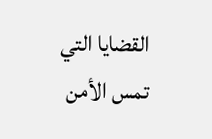القضايا التي تمس الأمن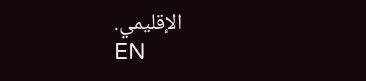الإقليمي.
EN